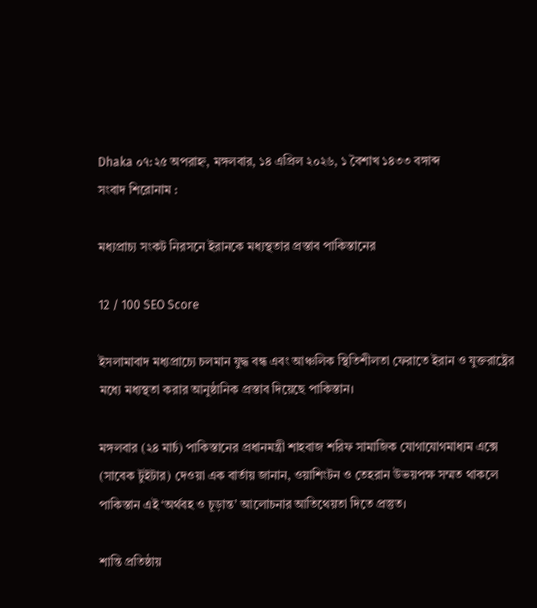Dhaka ০৭:২৫ অপরাহ্ন, মঙ্গলবার, ১৪ এপ্রিল ২০২৬, ১ বৈশাখ ১৪৩৩ বঙ্গাব্দ
সংবাদ শিরোনাম :

মধ্যপ্রাচ্য সংকট নিরসনে ইরানকে মধ্যস্থতার প্রস্তাব পাকিস্তানের

12 / 100 SEO Score

ইসলামাবাদ মধ্যপ্রাচ্যে চলমান যুদ্ধ বন্ধ এবং আঞ্চলিক স্থিতিশীলতা ফেরাতে ইরান ও যুক্তরাষ্ট্রের মধ্যে মধ্যস্থতা করার আনুষ্ঠানিক প্রস্তাব দিয়েছে পাকিস্তান।

মঙ্গলবার (২৪ মার্চ) পাকিস্তানের প্রধানমন্ত্রী শাহবাজ শরিফ সামাজিক যোগাযোগমাধ্যম এক্সে (সাবেক টুইটার) দেওয়া এক বার্তায় জানান, ওয়াশিংটন ও তেহরান উভয়পক্ষ সম্মত থাকলে পাকিস্তান এই ‘অর্থবহ ও চূড়ান্ত’ আলোচনার আতিথেয়তা দিতে প্রস্তুত।

শান্তি প্রতিষ্ঠায়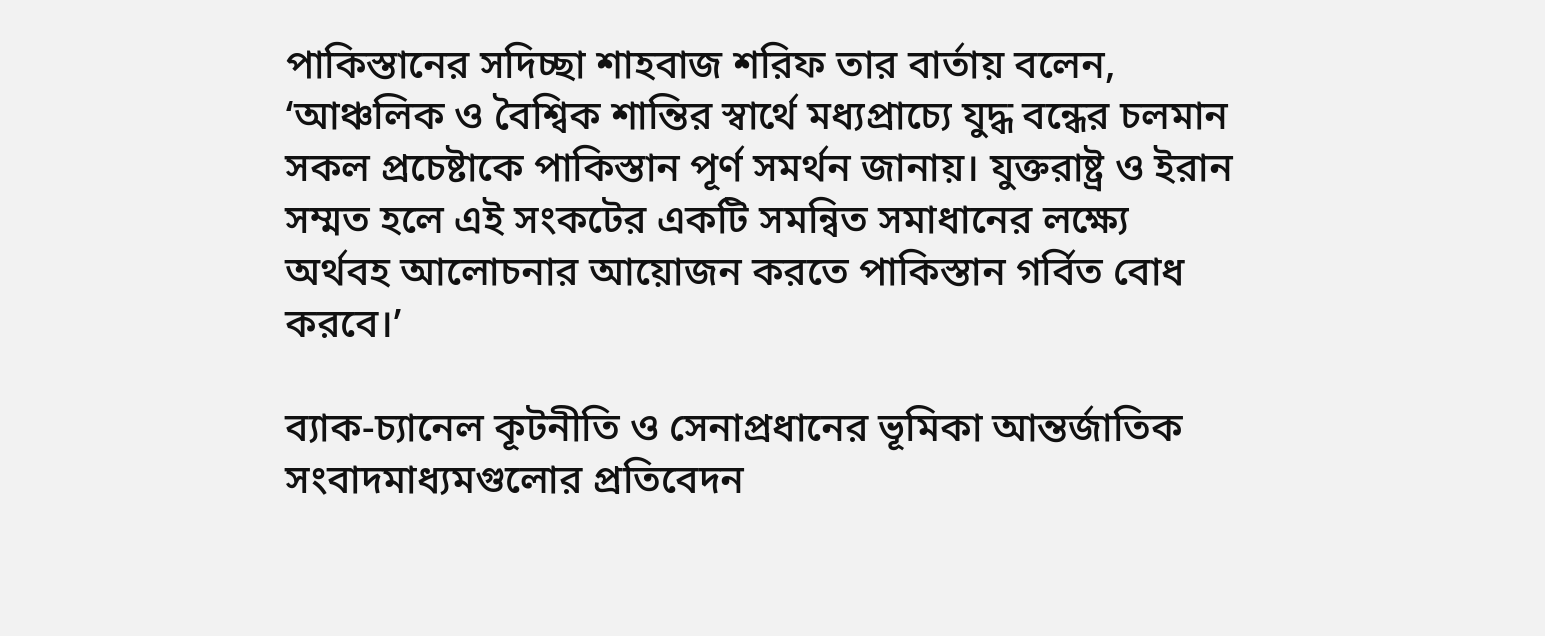পাকিস্তানের সদিচ্ছা শাহবাজ শরিফ তার বার্তায় বলেন, ‘আঞ্চলিক ও বৈশ্বিক শান্তির স্বার্থে মধ্যপ্রাচ্যে যুদ্ধ বন্ধের চলমান সকল প্রচেষ্টাকে পাকিস্তান পূর্ণ সমর্থন জানায়। যুক্তরাষ্ট্র ও ইরান সম্মত হলে এই সংকটের একটি সমন্বিত সমাধানের লক্ষ্যে অর্থবহ আলোচনার আয়োজন করতে পাকিস্তান গর্বিত বোধ করবে।’

ব্যাক-চ্যানেল কূটনীতি ও সেনাপ্রধানের ভূমিকা আন্তর্জাতিক সংবাদমাধ্যমগুলোর প্রতিবেদন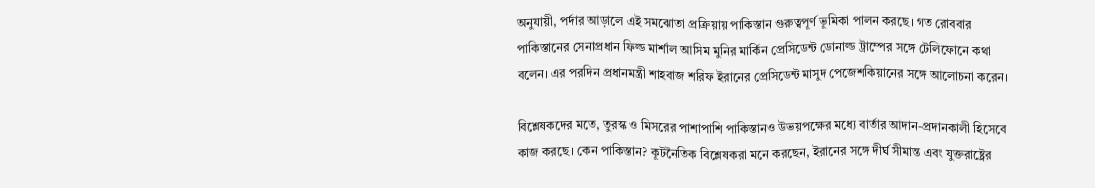অনুযায়ী, পর্দার আড়ালে এই সমঝোতা প্রক্রিয়ায় পাকিস্তান গুরুত্বপূর্ণ ভূমিকা পালন করছে। গত রোববার পাকিস্তানের সেনাপ্রধান ফিল্ড মার্শাল আসিম মুনির মার্কিন প্রেসিডেন্ট ডোনাল্ড ট্রাম্পের সঙ্গে টেলিফোনে কথা বলেন। এর পরদিন প্রধানমন্ত্রী শাহবাজ শরিফ ইরানের প্রেসিডেন্ট মাসুদ পেজেশকিয়ানের সঙ্গে আলোচনা করেন।

বিশ্লেষকদের মতে, তুরস্ক ও মিসরের পাশাপাশি পাকিস্তানও উভয়পক্ষের মধ্যে বার্তার আদান-প্রদানকালী হিসেবে কাজ করছে। কেন পাকিস্তান? কূটনৈতিক বিশ্লেষকরা মনে করছেন, ইরানের সঙ্গে দীর্ঘ সীমান্ত এবং যুক্তরাষ্ট্রের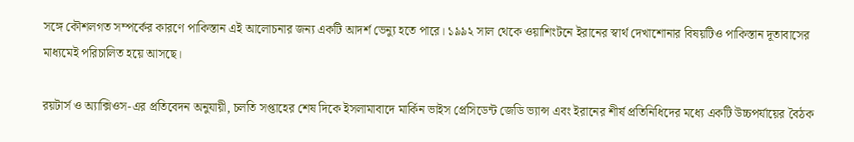সঙ্গে কৌশলগত সম্পর্কের কারণে পাকিস্তান এই আলোচনার জন্য একটি আদর্শ ভেন্যু হতে পারে। ১৯৯২ সাল থেকে ওয়াশিংটনে ইরানের স্বার্থ দেখাশোনার বিষয়টিও পাকিস্তান দূতাবাসের মাধ্যমেই পরিচালিত হয়ে আসছে।

রয়টার্স ও অ্যাক্সিওস-এর প্রতিবেদন অনুযায়ী, চলতি সপ্তাহের শেষ দিকে ইসলামাবাদে মার্কিন ভাইস প্রেসিডেন্ট জেডি ভ্যান্স এবং ইরানের শীর্ষ প্রতিনিধিদের মধ্যে একটি উচ্চপর্যায়ের বৈঠক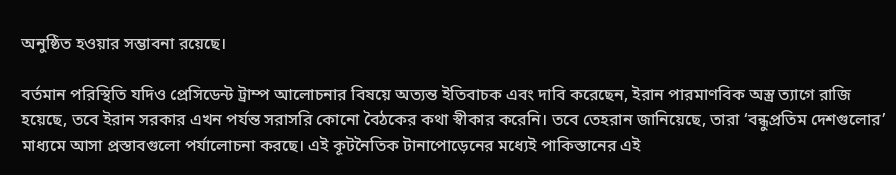অনুষ্ঠিত হওয়ার সম্ভাবনা রয়েছে।

বর্তমান পরিস্থিতি যদিও প্রেসিডেন্ট ট্রাম্প আলোচনার বিষয়ে অত্যন্ত ইতিবাচক এবং দাবি করেছেন, ইরান পারমাণবিক অস্ত্র ত্যাগে রাজি হয়েছে, তবে ইরান সরকার এখন পর্যন্ত সরাসরি কোনো বৈঠকের কথা স্বীকার করেনি। তবে তেহরান জানিয়েছে, তারা ‘বন্ধুপ্রতিম দেশগুলোর’ মাধ্যমে আসা প্রস্তাবগুলো পর্যালোচনা করছে। এই কূটনৈতিক টানাপোড়েনের মধ্যেই পাকিস্তানের এই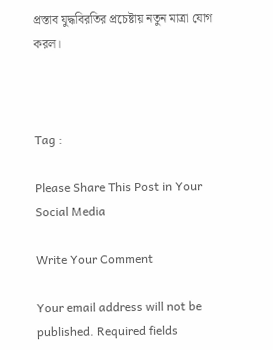প্রস্তাব যুদ্ধবিরতির প্রচেষ্টায় নতুন মাত্রা যোগ করল।



Tag :

Please Share This Post in Your Social Media

Write Your Comment

Your email address will not be published. Required fields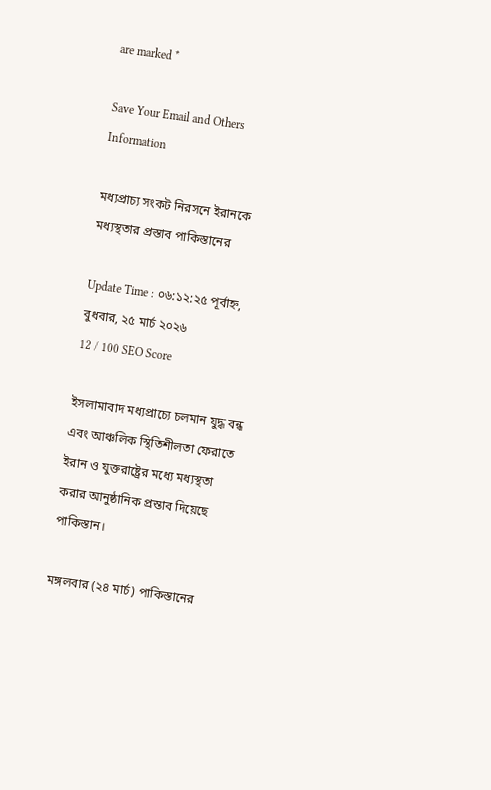are marked *

Save Your Email and Others Information

মধ্যপ্রাচ্য সংকট নিরসনে ইরানকে মধ্যস্থতার প্রস্তাব পাকিস্তানের

Update Time : ০৬:১২:২৫ পূর্বাহ্ন, বুধবার, ২৫ মার্চ ২০২৬
12 / 100 SEO Score

ইসলামাবাদ মধ্যপ্রাচ্যে চলমান যুদ্ধ বন্ধ এবং আঞ্চলিক স্থিতিশীলতা ফেরাতে ইরান ও যুক্তরাষ্ট্রের মধ্যে মধ্যস্থতা করার আনুষ্ঠানিক প্রস্তাব দিয়েছে পাকিস্তান।

মঙ্গলবার (২৪ মার্চ) পাকিস্তানের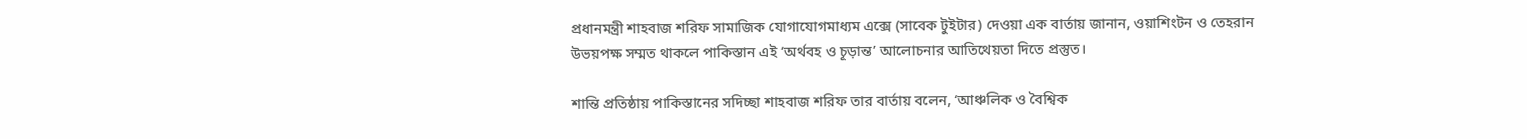প্রধানমন্ত্রী শাহবাজ শরিফ সামাজিক যোগাযোগমাধ্যম এক্সে (সাবেক টুইটার) দেওয়া এক বার্তায় জানান, ওয়াশিংটন ও তেহরান উভয়পক্ষ সম্মত থাকলে পাকিস্তান এই ‘অর্থবহ ও চূড়ান্ত’ আলোচনার আতিথেয়তা দিতে প্রস্তুত।

শান্তি প্রতিষ্ঠায় পাকিস্তানের সদিচ্ছা শাহবাজ শরিফ তার বার্তায় বলেন, ‘আঞ্চলিক ও বৈশ্বিক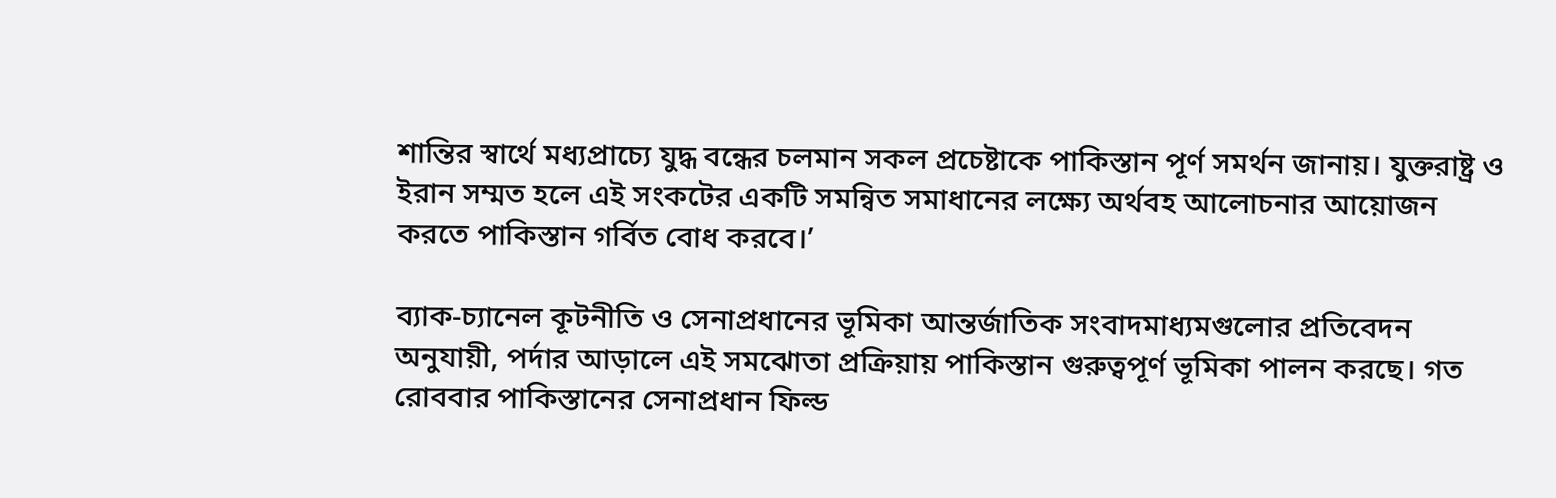শান্তির স্বার্থে মধ্যপ্রাচ্যে যুদ্ধ বন্ধের চলমান সকল প্রচেষ্টাকে পাকিস্তান পূর্ণ সমর্থন জানায়। যুক্তরাষ্ট্র ও ইরান সম্মত হলে এই সংকটের একটি সমন্বিত সমাধানের লক্ষ্যে অর্থবহ আলোচনার আয়োজন করতে পাকিস্তান গর্বিত বোধ করবে।’

ব্যাক-চ্যানেল কূটনীতি ও সেনাপ্রধানের ভূমিকা আন্তর্জাতিক সংবাদমাধ্যমগুলোর প্রতিবেদন অনুযায়ী, পর্দার আড়ালে এই সমঝোতা প্রক্রিয়ায় পাকিস্তান গুরুত্বপূর্ণ ভূমিকা পালন করছে। গত রোববার পাকিস্তানের সেনাপ্রধান ফিল্ড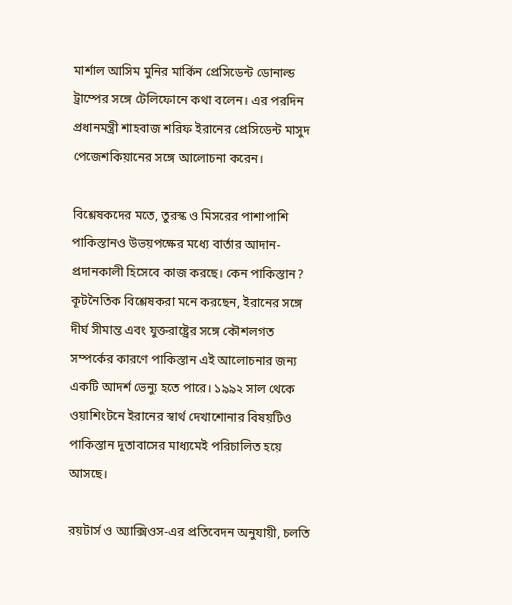মার্শাল আসিম মুনির মার্কিন প্রেসিডেন্ট ডোনাল্ড ট্রাম্পের সঙ্গে টেলিফোনে কথা বলেন। এর পরদিন প্রধানমন্ত্রী শাহবাজ শরিফ ইরানের প্রেসিডেন্ট মাসুদ পেজেশকিয়ানের সঙ্গে আলোচনা করেন।

বিশ্লেষকদের মতে, তুরস্ক ও মিসরের পাশাপাশি পাকিস্তানও উভয়পক্ষের মধ্যে বার্তার আদান-প্রদানকালী হিসেবে কাজ করছে। কেন পাকিস্তান? কূটনৈতিক বিশ্লেষকরা মনে করছেন, ইরানের সঙ্গে দীর্ঘ সীমান্ত এবং যুক্তরাষ্ট্রের সঙ্গে কৌশলগত সম্পর্কের কারণে পাকিস্তান এই আলোচনার জন্য একটি আদর্শ ভেন্যু হতে পারে। ১৯৯২ সাল থেকে ওয়াশিংটনে ইরানের স্বার্থ দেখাশোনার বিষয়টিও পাকিস্তান দূতাবাসের মাধ্যমেই পরিচালিত হয়ে আসছে।

রয়টার্স ও অ্যাক্সিওস-এর প্রতিবেদন অনুযায়ী, চলতি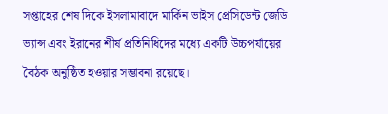সপ্তাহের শেষ দিকে ইসলামাবাদে মার্কিন ভাইস প্রেসিডেন্ট জেডি ভ্যান্স এবং ইরানের শীর্ষ প্রতিনিধিদের মধ্যে একটি উচ্চপর্যায়ের বৈঠক অনুষ্ঠিত হওয়ার সম্ভাবনা রয়েছে।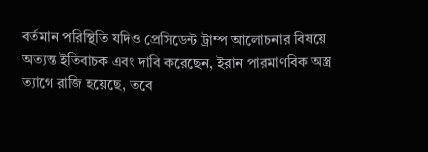বর্তমান পরিস্থিতি যদিও প্রেসিডেন্ট ট্রাম্প আলোচনার বিষয়ে অত্যন্ত ইতিবাচক এবং দাবি করেছেন, ইরান পারমাণবিক অস্ত্র ত্যাগে রাজি হয়েছে, তবে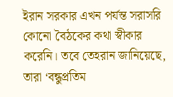ইরান সরকার এখন পর্যন্ত সরাসরি কোনো বৈঠকের কথা স্বীকার করেনি। তবে তেহরান জানিয়েছে, তারা ‘বন্ধুপ্রতিম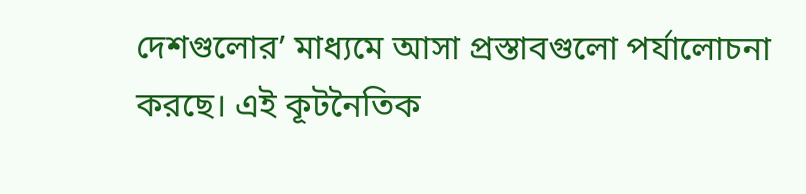দেশগুলোর’ মাধ্যমে আসা প্রস্তাবগুলো পর্যালোচনা করছে। এই কূটনৈতিক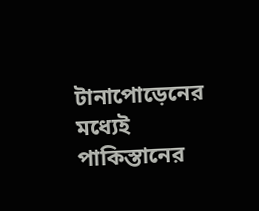টানাপোড়েনের মধ্যেই পাকিস্তানের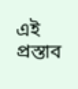এই প্রস্তাব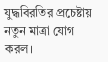যুদ্ধবিরতির প্রচেষ্টায় নতুন মাত্রা যোগ করল।